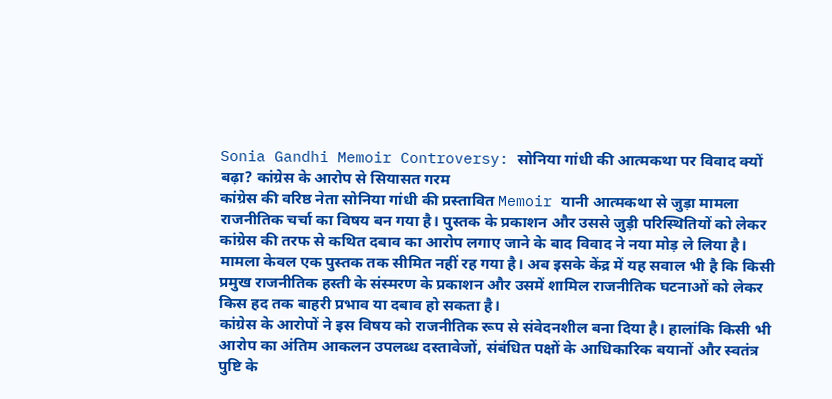Sonia Gandhi Memoir Controversy: सोनिया गांधी की आत्मकथा पर विवाद क्यों बढ़ा? कांग्रेस के आरोप से सियासत गरम
कांग्रेस की वरिष्ठ नेता सोनिया गांधी की प्रस्तावित Memoir यानी आत्मकथा से जुड़ा मामला राजनीतिक चर्चा का विषय बन गया है। पुस्तक के प्रकाशन और उससे जुड़ी परिस्थितियों को लेकर कांग्रेस की तरफ से कथित दबाव का आरोप लगाए जाने के बाद विवाद ने नया मोड़ ले लिया है।
मामला केवल एक पुस्तक तक सीमित नहीं रह गया है। अब इसके केंद्र में यह सवाल भी है कि किसी प्रमुख राजनीतिक हस्ती के संस्मरण के प्रकाशन और उसमें शामिल राजनीतिक घटनाओं को लेकर किस हद तक बाहरी प्रभाव या दबाव हो सकता है।
कांग्रेस के आरोपों ने इस विषय को राजनीतिक रूप से संवेदनशील बना दिया है। हालांकि किसी भी आरोप का अंतिम आकलन उपलब्ध दस्तावेजों, संबंधित पक्षों के आधिकारिक बयानों और स्वतंत्र पुष्टि के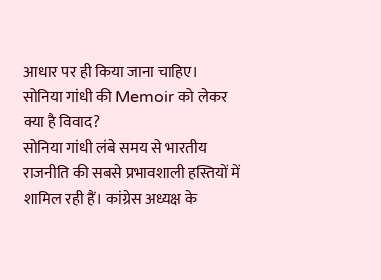आधार पर ही किया जाना चाहिए।
सोनिया गांधी की Memoir को लेकर क्या है विवाद?
सोनिया गांधी लंबे समय से भारतीय राजनीति की सबसे प्रभावशाली हस्तियों में शामिल रही हैं। कांग्रेस अध्यक्ष के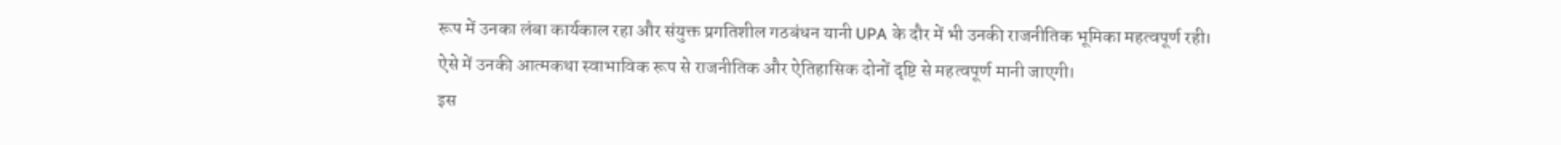रूप में उनका लंबा कार्यकाल रहा और संयुक्त प्रगतिशील गठबंधन यानी UPA के दौर में भी उनकी राजनीतिक भूमिका महत्वपूर्ण रही।
ऐसे में उनकी आत्मकथा स्वाभाविक रूप से राजनीतिक और ऐतिहासिक दोनों दृष्टि से महत्वपूर्ण मानी जाएगी।
इस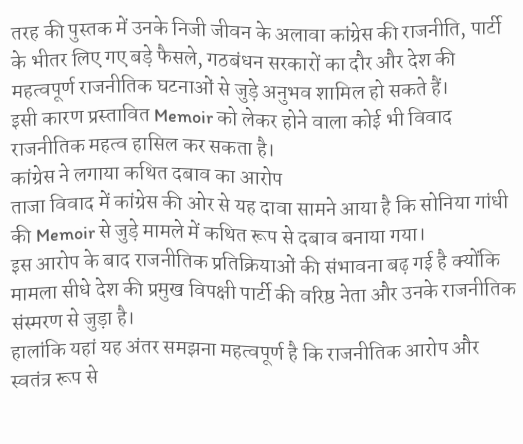तरह की पुस्तक में उनके निजी जीवन के अलावा कांग्रेस की राजनीति, पार्टी के भीतर लिए गए बड़े फैसले, गठबंधन सरकारों का दौर और देश की महत्वपूर्ण राजनीतिक घटनाओं से जुड़े अनुभव शामिल हो सकते हैं।
इसी कारण प्रस्तावित Memoir को लेकर होने वाला कोई भी विवाद राजनीतिक महत्व हासिल कर सकता है।
कांग्रेस ने लगाया कथित दबाव का आरोप
ताजा विवाद में कांग्रेस की ओर से यह दावा सामने आया है कि सोनिया गांधी की Memoir से जुड़े मामले में कथित रूप से दबाव बनाया गया।
इस आरोप के बाद राजनीतिक प्रतिक्रियाओं की संभावना बढ़ गई है क्योंकि मामला सीधे देश की प्रमुख विपक्षी पार्टी की वरिष्ठ नेता और उनके राजनीतिक संस्मरण से जुड़ा है।
हालांकि यहां यह अंतर समझना महत्वपूर्ण है कि राजनीतिक आरोप और स्वतंत्र रूप से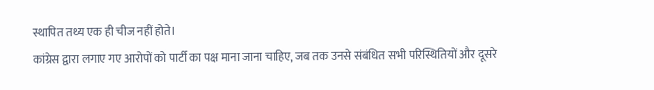स्थापित तथ्य एक ही चीज नहीं होते।
कांग्रेस द्वारा लगाए गए आरोपों को पार्टी का पक्ष माना जाना चाहिए, जब तक उनसे संबंधित सभी परिस्थितियों और दूसरे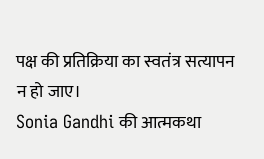पक्ष की प्रतिक्रिया का स्वतंत्र सत्यापन न हो जाए।
Sonia Gandhi की आत्मकथा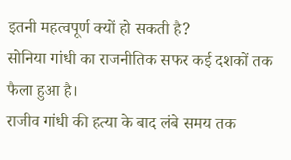इतनी महत्वपूर्ण क्यों हो सकती है?
सोनिया गांधी का राजनीतिक सफर कई दशकों तक फैला हुआ है।
राजीव गांधी की हत्या के बाद लंबे समय तक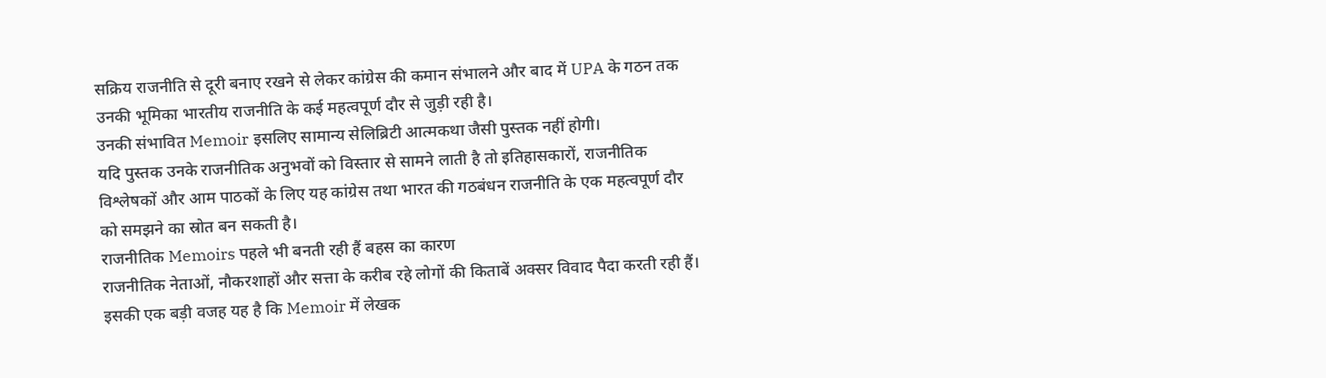सक्रिय राजनीति से दूरी बनाए रखने से लेकर कांग्रेस की कमान संभालने और बाद में UPA के गठन तक उनकी भूमिका भारतीय राजनीति के कई महत्वपूर्ण दौर से जुड़ी रही है।
उनकी संभावित Memoir इसलिए सामान्य सेलिब्रिटी आत्मकथा जैसी पुस्तक नहीं होगी।
यदि पुस्तक उनके राजनीतिक अनुभवों को विस्तार से सामने लाती है तो इतिहासकारों, राजनीतिक विश्लेषकों और आम पाठकों के लिए यह कांग्रेस तथा भारत की गठबंधन राजनीति के एक महत्वपूर्ण दौर को समझने का स्रोत बन सकती है।
राजनीतिक Memoirs पहले भी बनती रही हैं बहस का कारण
राजनीतिक नेताओं, नौकरशाहों और सत्ता के करीब रहे लोगों की किताबें अक्सर विवाद पैदा करती रही हैं।
इसकी एक बड़ी वजह यह है कि Memoir में लेखक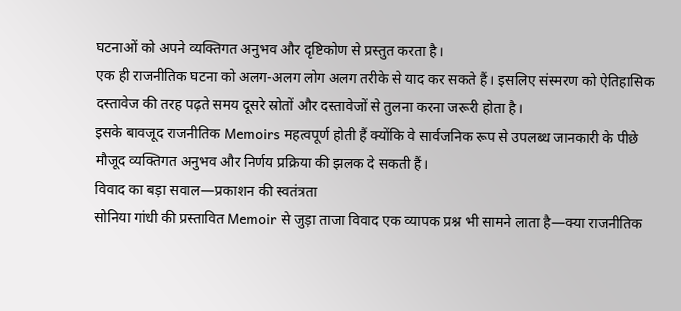घटनाओं को अपने व्यक्तिगत अनुभव और दृष्टिकोण से प्रस्तुत करता है।
एक ही राजनीतिक घटना को अलग-अलग लोग अलग तरीके से याद कर सकते हैं। इसलिए संस्मरण को ऐतिहासिक दस्तावेज की तरह पढ़ते समय दूसरे स्रोतों और दस्तावेजों से तुलना करना जरूरी होता है।
इसके बावजूद राजनीतिक Memoirs महत्वपूर्ण होती हैं क्योंकि वे सार्वजनिक रूप से उपलब्ध जानकारी के पीछे मौजूद व्यक्तिगत अनुभव और निर्णय प्रक्रिया की झलक दे सकती हैं।
विवाद का बड़ा सवाल—प्रकाशन की स्वतंत्रता
सोनिया गांधी की प्रस्तावित Memoir से जुड़ा ताजा विवाद एक व्यापक प्रश्न भी सामने लाता है—क्या राजनीतिक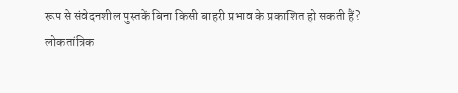रूप से संवेदनशील पुस्तकें बिना किसी बाहरी प्रभाव के प्रकाशित हो सकती हैं?
लोकतांत्रिक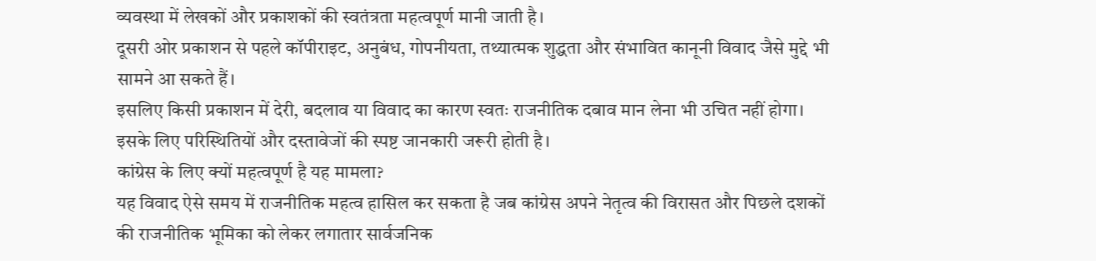व्यवस्था में लेखकों और प्रकाशकों की स्वतंत्रता महत्वपूर्ण मानी जाती है।
दूसरी ओर प्रकाशन से पहले कॉपीराइट, अनुबंध, गोपनीयता, तथ्यात्मक शुद्धता और संभावित कानूनी विवाद जैसे मुद्दे भी सामने आ सकते हैं।
इसलिए किसी प्रकाशन में देरी, बदलाव या विवाद का कारण स्वतः राजनीतिक दबाव मान लेना भी उचित नहीं होगा। इसके लिए परिस्थितियों और दस्तावेजों की स्पष्ट जानकारी जरूरी होती है।
कांग्रेस के लिए क्यों महत्वपूर्ण है यह मामला?
यह विवाद ऐसे समय में राजनीतिक महत्व हासिल कर सकता है जब कांग्रेस अपने नेतृत्व की विरासत और पिछले दशकों की राजनीतिक भूमिका को लेकर लगातार सार्वजनिक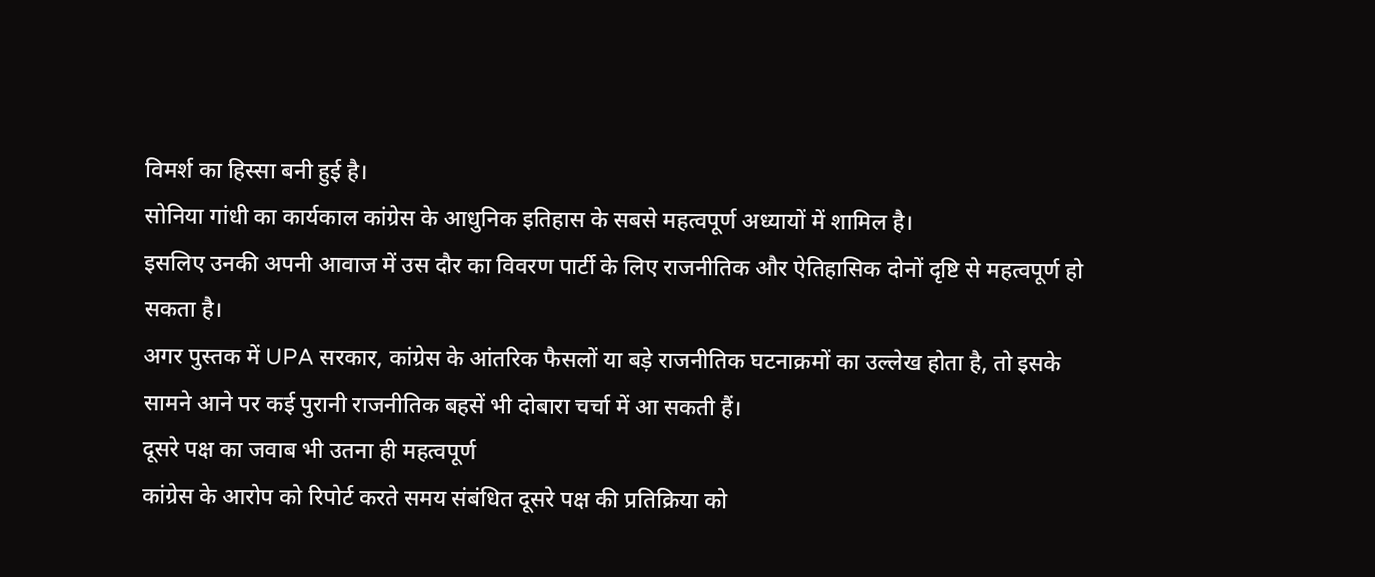विमर्श का हिस्सा बनी हुई है।
सोनिया गांधी का कार्यकाल कांग्रेस के आधुनिक इतिहास के सबसे महत्वपूर्ण अध्यायों में शामिल है।
इसलिए उनकी अपनी आवाज में उस दौर का विवरण पार्टी के लिए राजनीतिक और ऐतिहासिक दोनों दृष्टि से महत्वपूर्ण हो सकता है।
अगर पुस्तक में UPA सरकार, कांग्रेस के आंतरिक फैसलों या बड़े राजनीतिक घटनाक्रमों का उल्लेख होता है, तो इसके सामने आने पर कई पुरानी राजनीतिक बहसें भी दोबारा चर्चा में आ सकती हैं।
दूसरे पक्ष का जवाब भी उतना ही महत्वपूर्ण
कांग्रेस के आरोप को रिपोर्ट करते समय संबंधित दूसरे पक्ष की प्रतिक्रिया को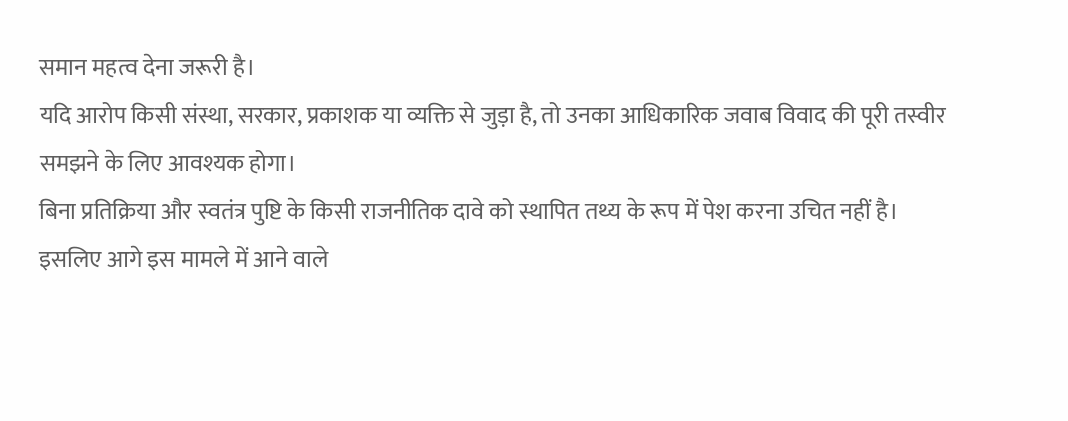समान महत्व देना जरूरी है।
यदि आरोप किसी संस्था, सरकार, प्रकाशक या व्यक्ति से जुड़ा है, तो उनका आधिकारिक जवाब विवाद की पूरी तस्वीर समझने के लिए आवश्यक होगा।
बिना प्रतिक्रिया और स्वतंत्र पुष्टि के किसी राजनीतिक दावे को स्थापित तथ्य के रूप में पेश करना उचित नहीं है।
इसलिए आगे इस मामले में आने वाले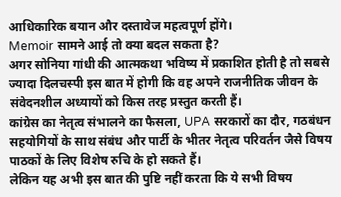आधिकारिक बयान और दस्तावेज महत्वपूर्ण होंगे।
Memoir सामने आई तो क्या बदल सकता है?
अगर सोनिया गांधी की आत्मकथा भविष्य में प्रकाशित होती है तो सबसे ज्यादा दिलचस्पी इस बात में होगी कि वह अपने राजनीतिक जीवन के संवेदनशील अध्यायों को किस तरह प्रस्तुत करती हैं।
कांग्रेस का नेतृत्व संभालने का फैसला, UPA सरकारों का दौर, गठबंधन सहयोगियों के साथ संबंध और पार्टी के भीतर नेतृत्व परिवर्तन जैसे विषय पाठकों के लिए विशेष रुचि के हो सकते हैं।
लेकिन यह अभी इस बात की पुष्टि नहीं करता कि ये सभी विषय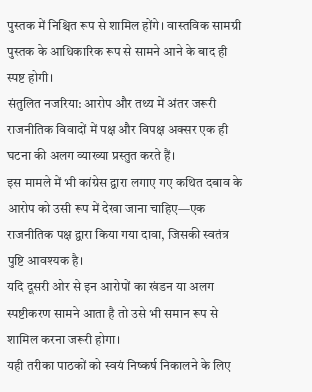पुस्तक में निश्चित रूप से शामिल होंगे। वास्तविक सामग्री पुस्तक के आधिकारिक रूप से सामने आने के बाद ही स्पष्ट होगी।
संतुलित नजरिया: आरोप और तथ्य में अंतर जरूरी
राजनीतिक विवादों में पक्ष और विपक्ष अक्सर एक ही घटना की अलग व्याख्या प्रस्तुत करते हैं।
इस मामले में भी कांग्रेस द्वारा लगाए गए कथित दबाव के आरोप को उसी रूप में देखा जाना चाहिए—एक राजनीतिक पक्ष द्वारा किया गया दावा, जिसकी स्वतंत्र पुष्टि आवश्यक है।
यदि दूसरी ओर से इन आरोपों का खंडन या अलग स्पष्टीकरण सामने आता है तो उसे भी समान रूप से शामिल करना जरूरी होगा।
यही तरीका पाठकों को स्वयं निष्कर्ष निकालने के लिए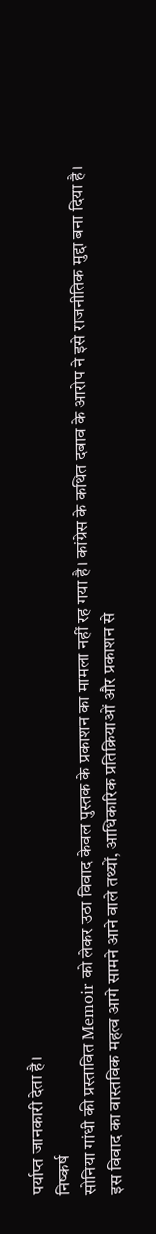पर्याप्त जानकारी देता है।
निष्कर्ष
सोनिया गांधी की प्रस्तावित Memoir को लेकर उठा विवाद केवल पुस्तक के प्रकाशन का मामला नहीं रह गया है। कांग्रेस के कथित दबाव के आरोप ने इसे राजनीतिक मुद्दा बना दिया है।
इस विवाद का वास्तविक महत्व आगे सामने आने वाले तथ्यों, आधिकारिक प्रतिक्रियाओं और प्रकाशन से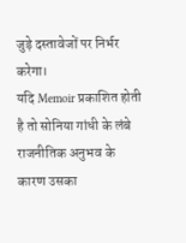जुड़े दस्तावेजों पर निर्भर करेगा।
यदि Memoir प्रकाशित होती है तो सोनिया गांधी के लंबे राजनीतिक अनुभव के कारण उसका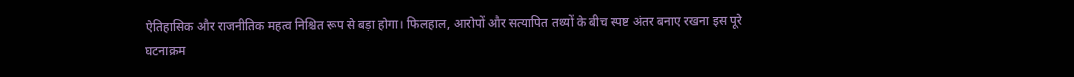ऐतिहासिक और राजनीतिक महत्व निश्चित रूप से बड़ा होगा। फिलहाल, आरोपों और सत्यापित तथ्यों के बीच स्पष्ट अंतर बनाए रखना इस पूरे घटनाक्रम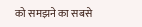को समझने का सबसे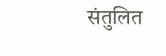संतुलित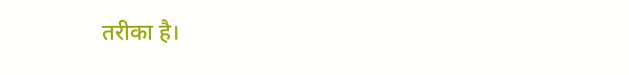तरीका है।